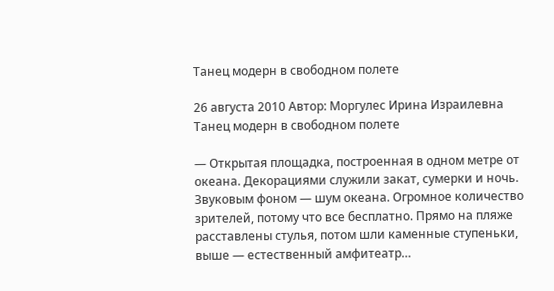Танец модерн в свободном полете

26 августа 2010 Автор: Моргулес Ирина Израилевна
Танец модерн в свободном полете

— Открытая площадка, построенная в одном метре от океана. Декорациями служили закат, сумерки и ночь. Звуковым фоном — шум океана. Огромное количество зрителей, потому что все бесплатно. Прямо на пляже расставлены стулья, потом шли каменные ступеньки, выше — естественный амфитеатр…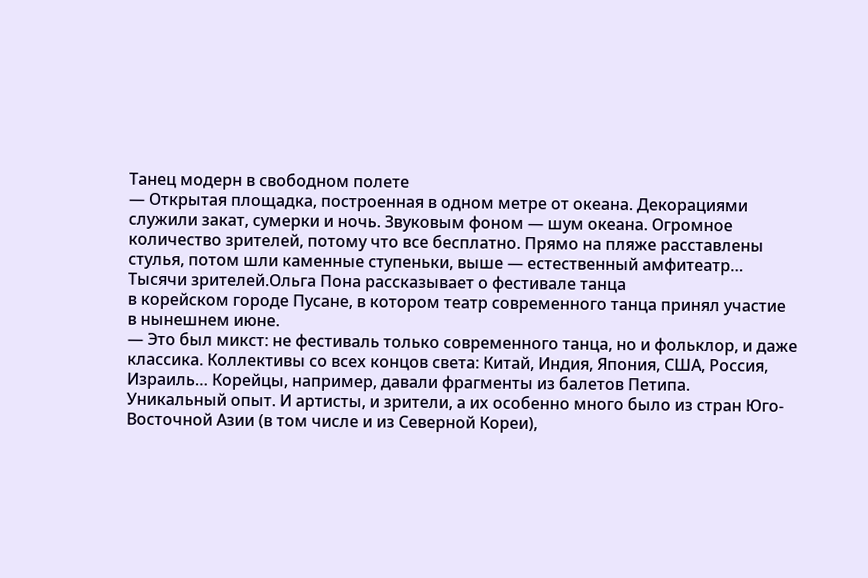Танец модерн в свободном полете
— Открытая площадка, построенная в одном метре от океана. Декорациями служили закат, сумерки и ночь. Звуковым фоном — шум океана. Огромное количество зрителей, потому что все бесплатно. Прямо на пляже расставлены стулья, потом шли каменные ступеньки, выше — естественный амфитеатр…
Тысячи зрителей.Ольга Пона рассказывает о фестивале танца
в корейском городе Пусане, в котором театр современного танца принял участие
в нынешнем июне.
— Это был микст: не фестиваль только современного танца, но и фольклор, и даже классика. Коллективы со всех концов света: Китай, Индия, Япония, США, Россия, Израиль… Корейцы, например, давали фрагменты из балетов Петипа.
Уникальный опыт. И артисты, и зрители, а их особенно много было из стран Юго-Восточной Азии (в том числе и из Северной Кореи),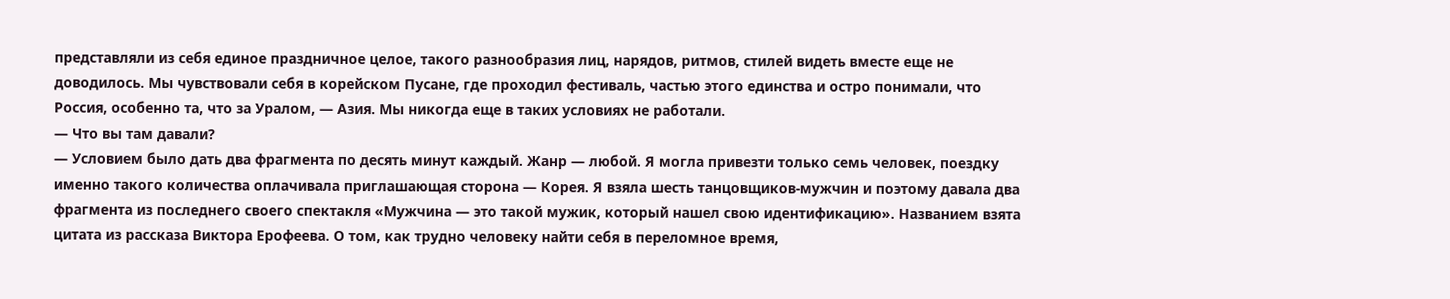представляли из себя единое праздничное целое, такого разнообразия лиц, нарядов, ритмов, стилей видеть вместе еще не доводилось. Мы чувствовали себя в корейском Пусане, где проходил фестиваль, частью этого единства и остро понимали, что Россия, особенно та, что за Уралом, — Азия. Мы никогда еще в таких условиях не работали.
— Что вы там давали?
— Условием было дать два фрагмента по десять минут каждый. Жанр — любой. Я могла привезти только семь человек, поездку именно такого количества оплачивала приглашающая сторона — Корея. Я взяла шесть танцовщиков-мужчин и поэтому давала два фрагмента из последнего своего спектакля «Мужчина — это такой мужик, который нашел свою идентификацию». Названием взята цитата из рассказа Виктора Ерофеева. О том, как трудно человеку найти себя в переломное время,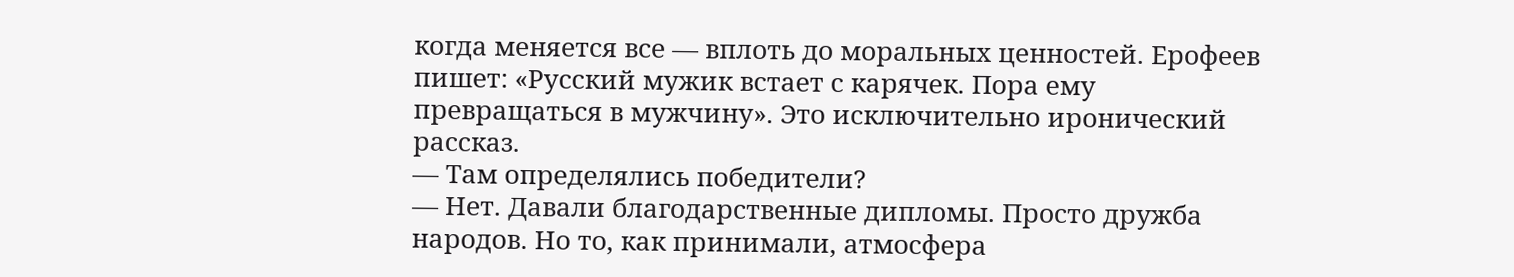когда меняется все — вплоть до моральных ценностей. Ерофеев пишет: «Русский мужик встает с карячек. Пора ему превращаться в мужчину». Это исключительно иронический рассказ.
— Там определялись победители?
— Нет. Давали благодарственные дипломы. Просто дружба народов. Но то, как принимали, атмосфера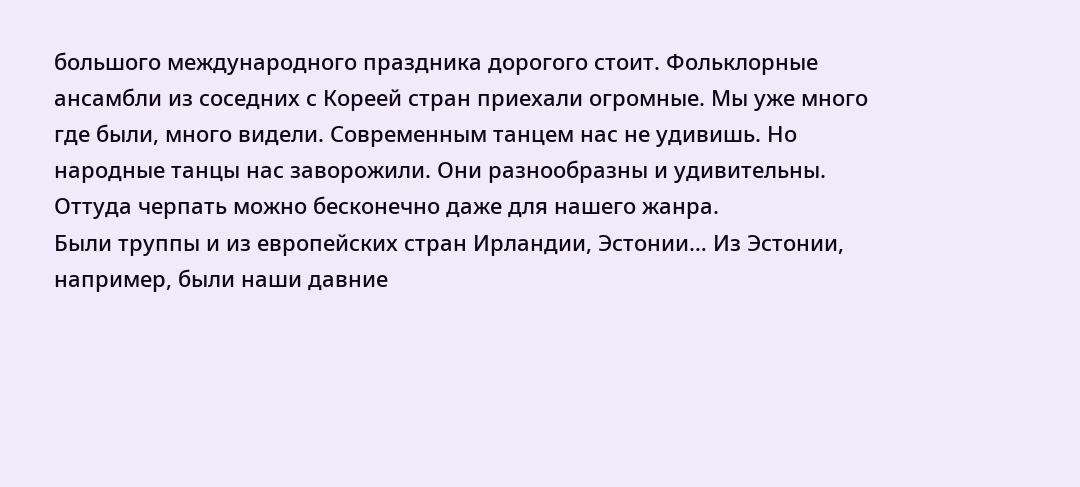большого международного праздника дорогого стоит. Фольклорные ансамбли из соседних с Кореей стран приехали огромные. Мы уже много где были, много видели. Современным танцем нас не удивишь. Но народные танцы нас заворожили. Они разнообразны и удивительны. Оттуда черпать можно бесконечно даже для нашего жанра.
Были труппы и из европейских стран Ирландии, Эстонии… Из Эстонии, например, были наши давние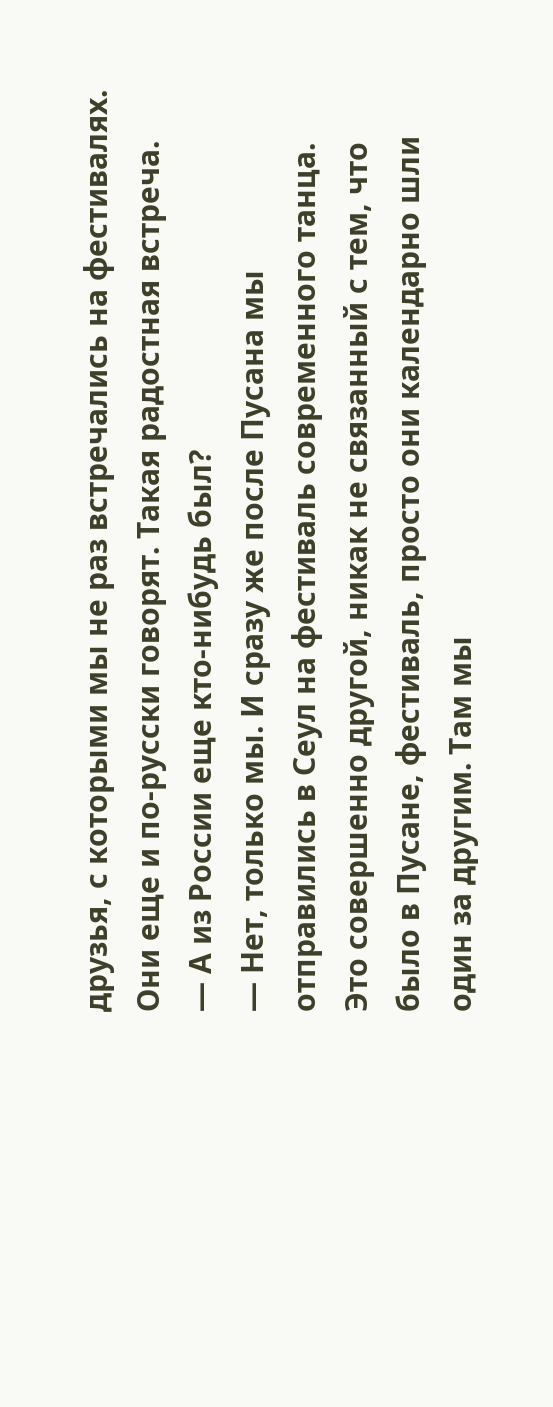друзья, с которыми мы не раз встречались на фестивалях. Они еще и по-русски говорят. Такая радостная встреча.
— А из России еще кто-нибудь был?
— Нет, только мы. И сразу же после Пусана мы отправились в Сеул на фестиваль современного танца. Это совершенно другой, никак не связанный с тем, что было в Пусане, фестиваль, просто они календарно шли один за другим. Там мы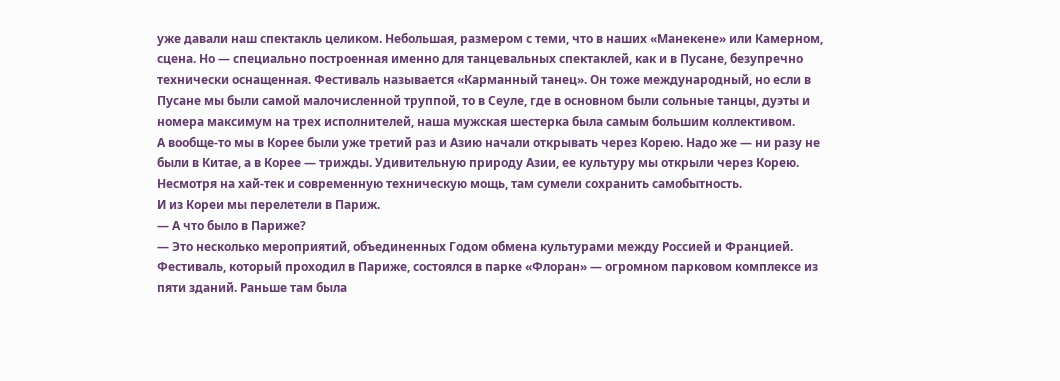уже давали наш спектакль целиком. Небольшая, размером с теми, что в наших «Манекене» или Камерном, сцена. Но — специально построенная именно для танцевальных спектаклей, как и в Пусане, безупречно технически оснащенная. Фестиваль называется «Карманный танец». Он тоже международный, но если в Пусане мы были самой малочисленной труппой, то в Сеуле, где в основном были сольные танцы, дуэты и номера максимум на трех исполнителей, наша мужская шестерка была самым большим коллективом.
А вообще-то мы в Корее были уже третий раз и Азию начали открывать через Корею. Надо же — ни разу не были в Китае, а в Корее — трижды. Удивительную природу Азии, ее культуру мы открыли через Корею. Несмотря на хай-тек и современную техническую мощь, там сумели сохранить самобытность.
И из Кореи мы перелетели в Париж.
— А что было в Париже?
— Это несколько мероприятий, объединенных Годом обмена культурами между Россией и Францией. Фестиваль, который проходил в Париже, состоялся в парке «Флоран» — огромном парковом комплексе из пяти зданий. Раньше там была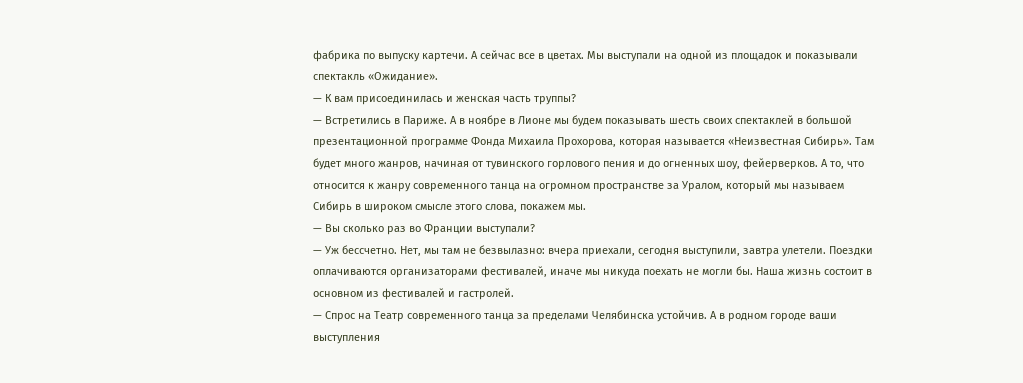фабрика по выпуску картечи. А сейчас все в цветах. Мы выступали на одной из площадок и показывали спектакль «Ожидание».
— К вам присоединилась и женская часть труппы?
— Встретились в Париже. А в ноябре в Лионе мы будем показывать шесть своих спектаклей в большой презентационной программе Фонда Михаила Прохорова, которая называется «Неизвестная Сибирь». Там будет много жанров, начиная от тувинского горлового пения и до огненных шоу, фейерверков. А то, что относится к жанру современного танца на огромном пространстве за Уралом, который мы называем Сибирь в широком смысле этого слова, покажем мы.
— Вы сколько раз во Франции выступали?
— Уж бессчетно. Нет, мы там не безвылазно: вчера приехали, сегодня выступили, завтра улетели. Поездки оплачиваются организаторами фестивалей, иначе мы никуда поехать не могли бы. Наша жизнь состоит в основном из фестивалей и гастролей.
— Спрос на Театр современного танца за пределами Челябинска устойчив. А в родном городе ваши выступления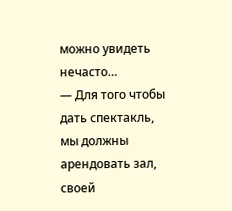можно увидеть нечасто…
— Для того чтобы дать спектакль, мы должны арендовать зал, своей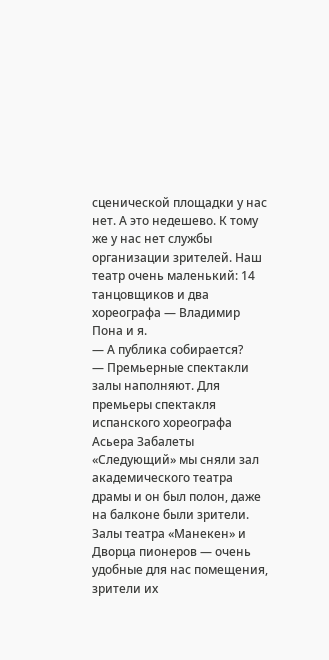сценической площадки у нас нет. А это недешево. К тому же у нас нет службы организации зрителей. Наш театр очень маленький: 14 танцовщиков и два хореографа — Владимир Пона и я.
— А публика собирается?
— Премьерные спектакли залы наполняют. Для премьеры спектакля испанского хореографа Асьера Забалеты «Следующий» мы сняли зал академического театра драмы и он был полон, даже на балконе были зрители. Залы театра «Манекен» и Дворца пионеров — очень удобные для нас помещения, зрители их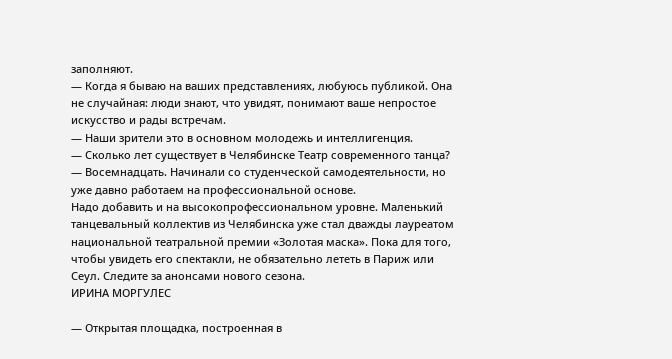заполняют.
— Когда я бываю на ваших представлениях, любуюсь публикой. Она не случайная: люди знают, что увидят, понимают ваше непростое искусство и рады встречам.
— Наши зрители это в основном молодежь и интеллигенция.
— Сколько лет существует в Челябинске Театр современного танца?
— Восемнадцать. Начинали со студенческой самодеятельности, но уже давно работаем на профессиональной основе.
Надо добавить и на высокопрофессиональном уровне. Маленький танцевальный коллектив из Челябинска уже стал дважды лауреатом национальной театральной премии «Золотая маска». Пока для того, чтобы увидеть его спектакли, не обязательно лететь в Париж или Сеул. Следите за анонсами нового сезона.
ИРИНА МОРГУЛЕС

— Открытая площадка, построенная в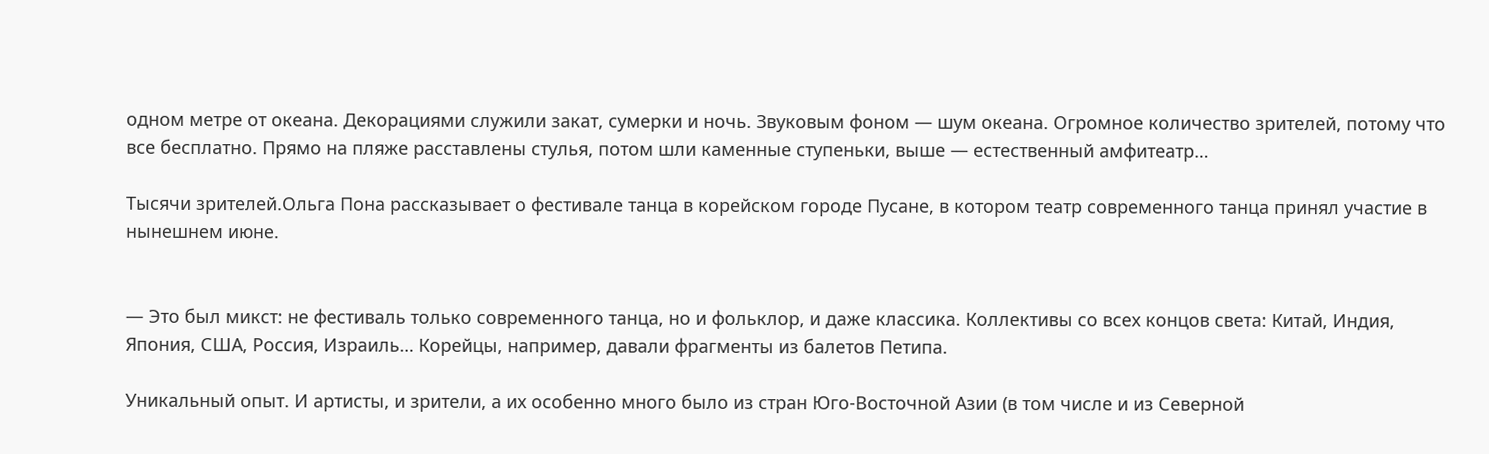одном метре от океана. Декорациями служили закат, сумерки и ночь. Звуковым фоном — шум океана. Огромное количество зрителей, потому что все бесплатно. Прямо на пляже расставлены стулья, потом шли каменные ступеньки, выше — естественный амфитеатр…

Тысячи зрителей.Ольга Пона рассказывает о фестивале танца в корейском городе Пусане, в котором театр современного танца принял участие в нынешнем июне.


— Это был микст: не фестиваль только современного танца, но и фольклор, и даже классика. Коллективы со всех концов света: Китай, Индия, Япония, США, Россия, Израиль… Корейцы, например, давали фрагменты из балетов Петипа.

Уникальный опыт. И артисты, и зрители, а их особенно много было из стран Юго-Восточной Азии (в том числе и из Северной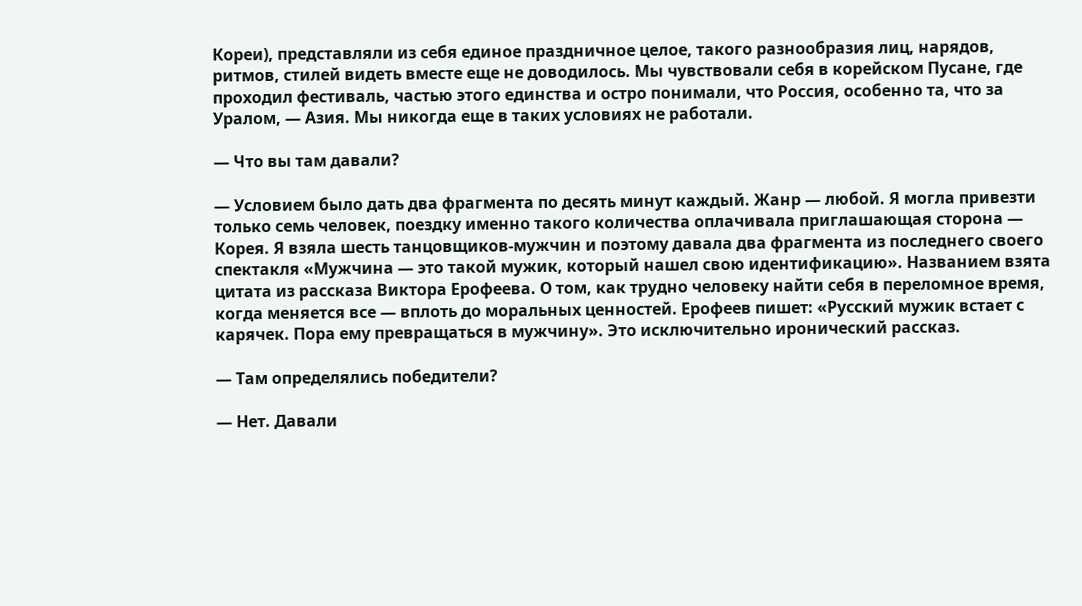Кореи), представляли из себя единое праздничное целое, такого разнообразия лиц, нарядов, ритмов, стилей видеть вместе еще не доводилось. Мы чувствовали себя в корейском Пусане, где проходил фестиваль, частью этого единства и остро понимали, что Россия, особенно та, что за Уралом, — Азия. Мы никогда еще в таких условиях не работали.

— Что вы там давали?

— Условием было дать два фрагмента по десять минут каждый. Жанр — любой. Я могла привезти только семь человек, поездку именно такого количества оплачивала приглашающая сторона — Корея. Я взяла шесть танцовщиков-мужчин и поэтому давала два фрагмента из последнего своего спектакля «Мужчина — это такой мужик, который нашел свою идентификацию». Названием взята цитата из рассказа Виктора Ерофеева. О том, как трудно человеку найти себя в переломное время, когда меняется все — вплоть до моральных ценностей. Ерофеев пишет: «Русский мужик встает с карячек. Пора ему превращаться в мужчину». Это исключительно иронический рассказ.

— Там определялись победители?

— Нет. Давали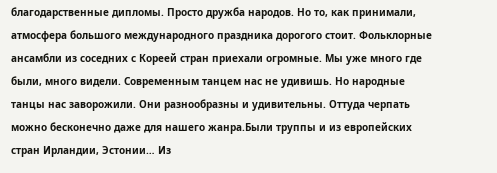благодарственные дипломы. Просто дружба народов. Но то, как принимали, атмосфера большого международного праздника дорогого стоит. Фольклорные ансамбли из соседних с Кореей стран приехали огромные. Мы уже много где были, много видели. Современным танцем нас не удивишь. Но народные танцы нас заворожили. Они разнообразны и удивительны. Оттуда черпать можно бесконечно даже для нашего жанра.Были труппы и из европейских стран Ирландии, Эстонии… Из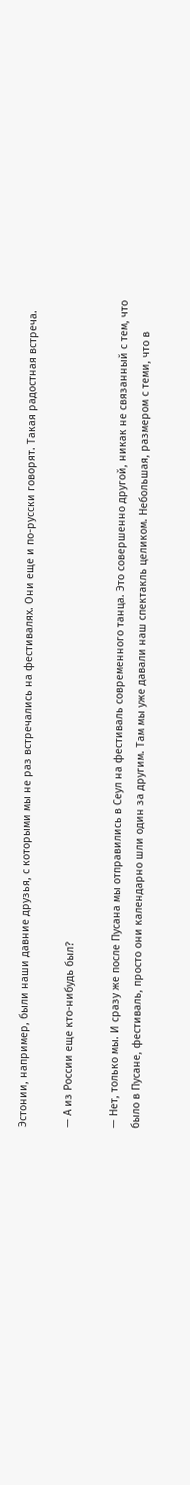Эстонии, например, были наши давние друзья, с которыми мы не раз встречались на фестивалях. Они еще и по-русски говорят. Такая радостная встреча.

— А из России еще кто-нибудь был?

— Нет, только мы. И сразу же после Пусана мы отправились в Сеул на фестиваль современного танца. Это совершенно другой, никак не связанный с тем, что было в Пусане, фестиваль, просто они календарно шли один за другим. Там мы уже давали наш спектакль целиком. Небольшая, размером с теми, что в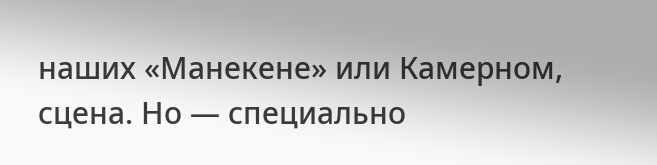наших «Манекене» или Камерном, сцена. Но — специально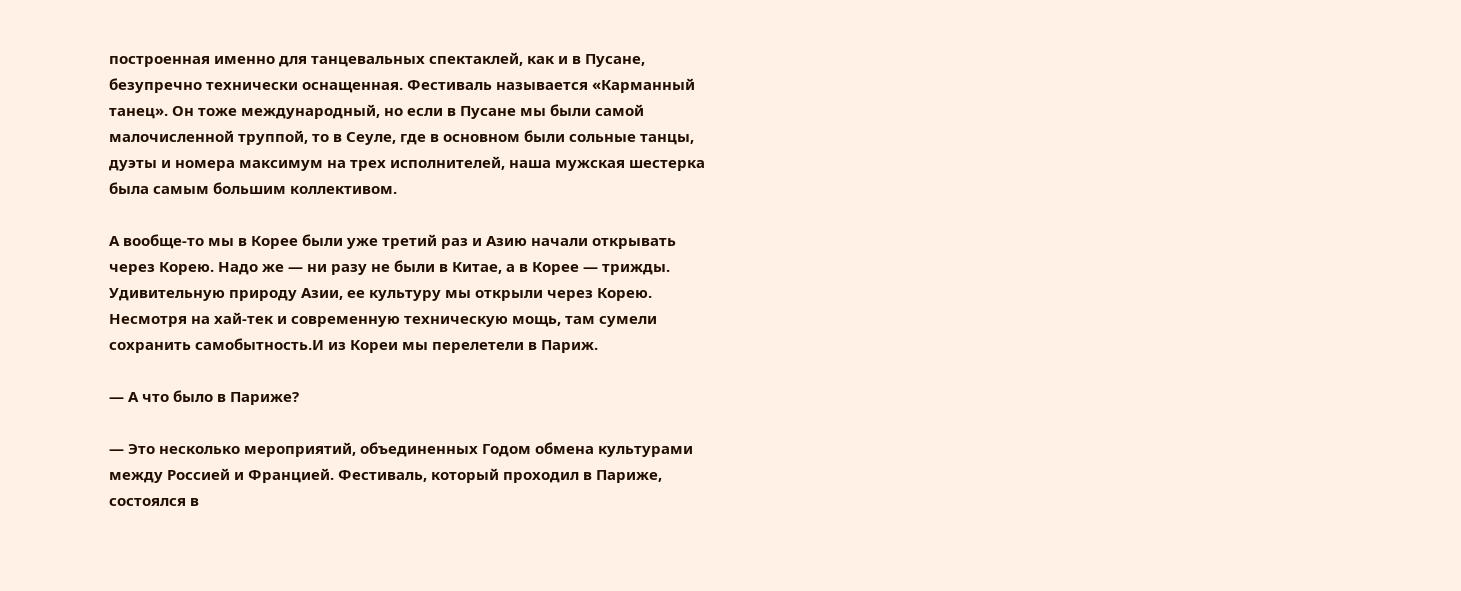построенная именно для танцевальных спектаклей, как и в Пусане, безупречно технически оснащенная. Фестиваль называется «Карманный танец». Он тоже международный, но если в Пусане мы были самой малочисленной труппой, то в Сеуле, где в основном были сольные танцы, дуэты и номера максимум на трех исполнителей, наша мужская шестерка была самым большим коллективом.

А вообще-то мы в Корее были уже третий раз и Азию начали открывать через Корею. Надо же — ни разу не были в Китае, а в Корее — трижды. Удивительную природу Азии, ее культуру мы открыли через Корею. Несмотря на хай-тек и современную техническую мощь, там сумели сохранить самобытность.И из Кореи мы перелетели в Париж.

— А что было в Париже?

— Это несколько мероприятий, объединенных Годом обмена культурами между Россией и Францией. Фестиваль, который проходил в Париже, состоялся в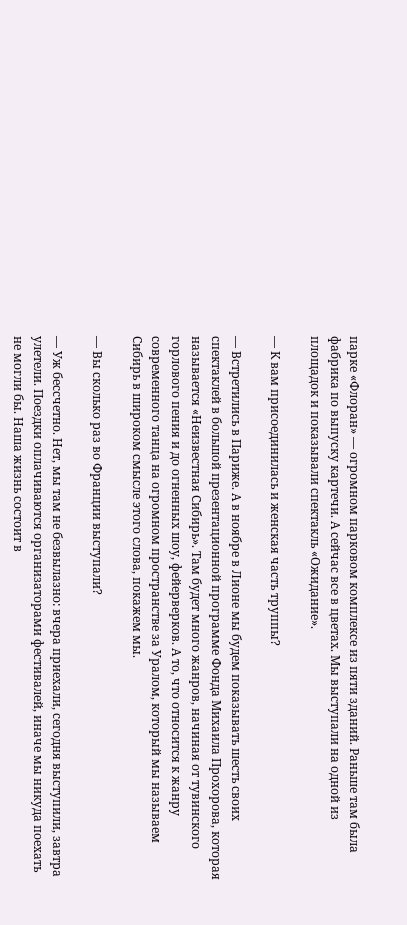парке «Флоран» — огромном парковом комплексе из пяти зданий. Раньше там была фабрика по выпуску картечи. А сейчас все в цветах. Мы выступали на одной из площадок и показывали спектакль «Ожидание».

— К вам присоединилась и женская часть труппы?

— Встретились в Париже. А в ноябре в Лионе мы будем показывать шесть своих спектаклей в большой презентационной программе Фонда Михаила Прохорова, которая называется «Неизвестная Сибирь». Там будет много жанров, начиная от тувинского горлового пения и до огненных шоу, фейерверков. А то, что относится к жанру современного танца на огромном пространстве за Уралом, который мы называем Сибирь в широком смысле этого слова, покажем мы.

— Вы сколько раз во Франции выступали?

— Уж бессчетно. Нет, мы там не безвылазно: вчера приехали, сегодня выступили, завтра улетели. Поездки оплачиваются организаторами фестивалей, иначе мы никуда поехать не могли бы. Наша жизнь состоит в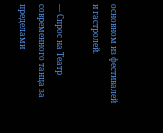основном из фестивалей и гастролей.

— Спрос на Театр современного танца за пределами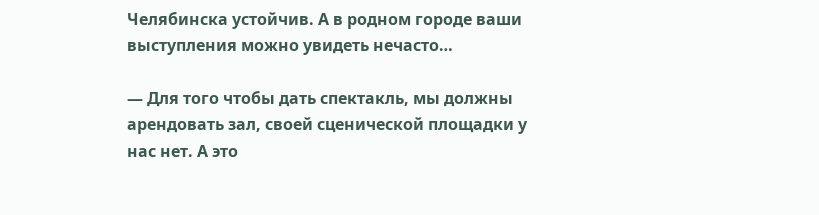Челябинска устойчив. А в родном городе ваши выступления можно увидеть нечасто…

— Для того чтобы дать спектакль, мы должны арендовать зал, своей сценической площадки у нас нет. А это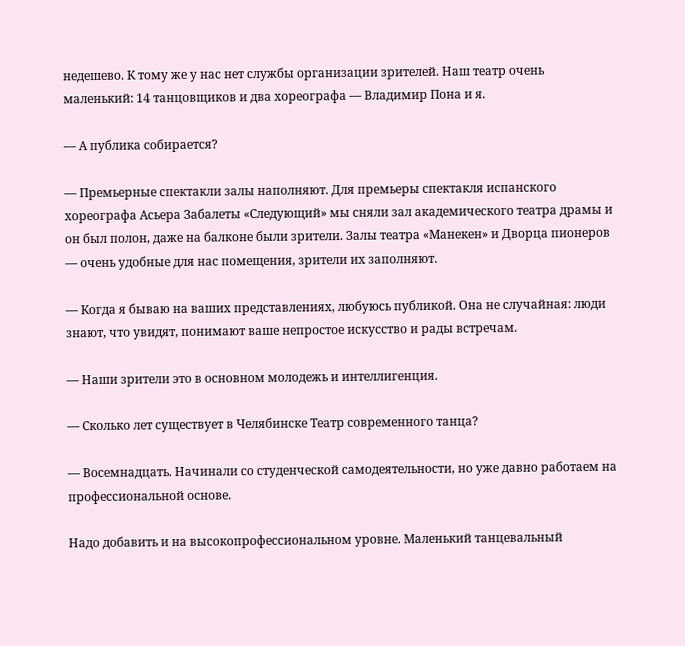недешево. К тому же у нас нет службы организации зрителей. Наш театр очень маленький: 14 танцовщиков и два хореографа — Владимир Пона и я.

— А публика собирается?

— Премьерные спектакли залы наполняют. Для премьеры спектакля испанского хореографа Асьера Забалеты «Следующий» мы сняли зал академического театра драмы и он был полон, даже на балконе были зрители. Залы театра «Манекен» и Дворца пионеров — очень удобные для нас помещения, зрители их заполняют.

— Когда я бываю на ваших представлениях, любуюсь публикой. Она не случайная: люди знают, что увидят, понимают ваше непростое искусство и рады встречам.

— Наши зрители это в основном молодежь и интеллигенция.

— Сколько лет существует в Челябинске Театр современного танца?

— Восемнадцать. Начинали со студенческой самодеятельности, но уже давно работаем на профессиональной основе.

Надо добавить и на высокопрофессиональном уровне. Маленький танцевальный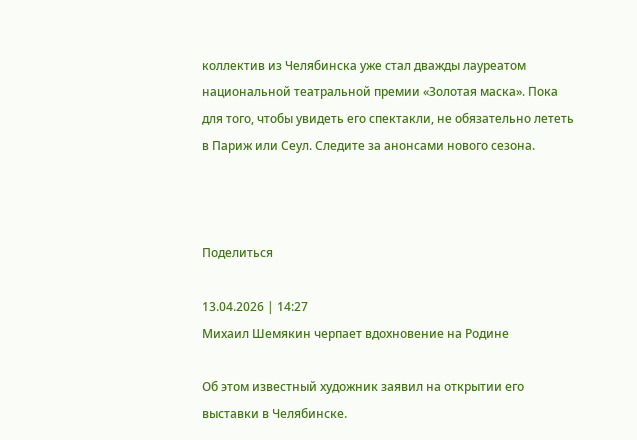коллектив из Челябинска уже стал дважды лауреатом национальной театральной премии «Золотая маска». Пока для того, чтобы увидеть его спектакли, не обязательно лететь в Париж или Сеул. Следите за анонсами нового сезона.



Поделиться

13.04.2026 | 14:27
Михаил Шемякин черпает вдохновение на Родине

Об этом известный художник заявил на открытии его выставки в Челябинске.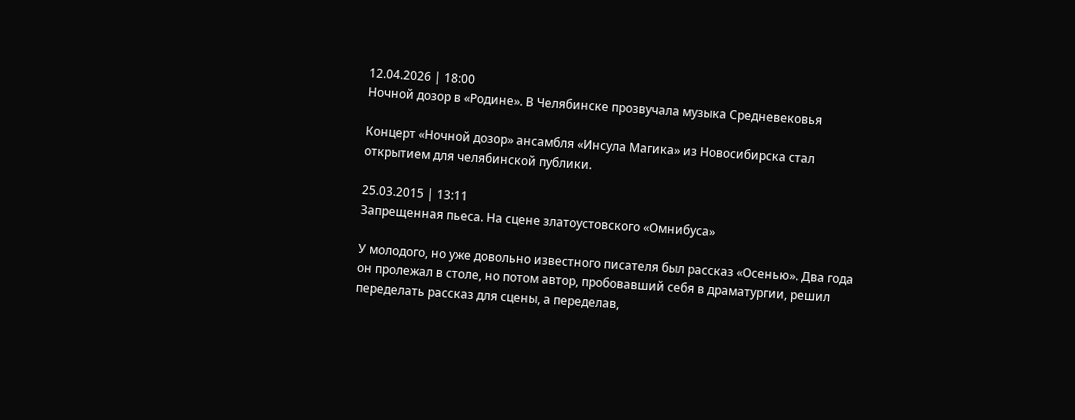12.04.2026 | 18:00
Ночной дозор в «Родине». В Челябинске прозвучала музыка Средневековья

Концерт «Ночной дозор» ансамбля «Инсула Магика» из Новосибирска стал открытием для челябинской публики.

25.03.2015 | 13:11
Запрещенная пьеса. На сцене златоустовского «Омнибуса»

У молодого, но уже довольно известного писателя был рассказ «Осенью». Два года он пролежал в столе, но потом автор, пробовавший себя в драматургии, решил переделать рассказ для сцены, а переделав,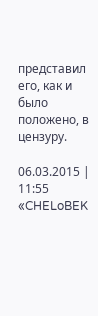представил его, как и было положено, в цензуру.

06.03.2015 | 11:55
«CHELoBEK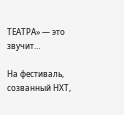ТЕАТРА» — это звучит…

На фестиваль, созванный НХТ,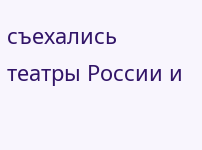съехались театры России и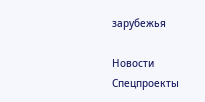зарубежья

Новости
Спецпроекты